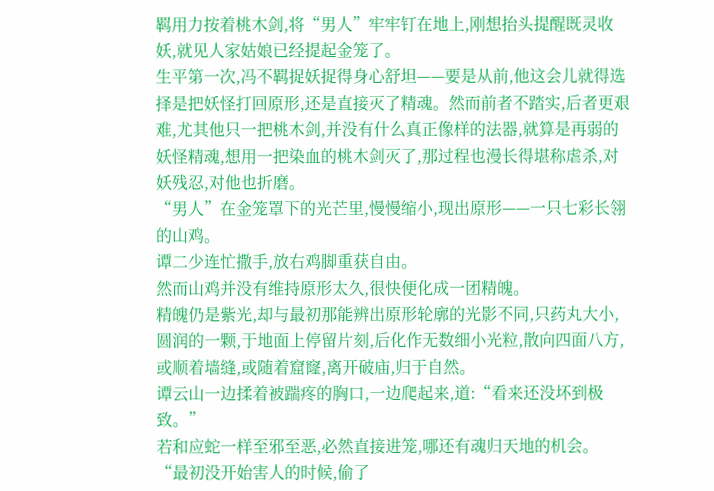羁用力按着桃木剑,将“男人”牢牢钉在地上,刚想抬头提醒既灵收妖,就见人家姑娘已经提起金笼了。
生平第一次,冯不羁捉妖捉得身心舒坦——要是从前,他这会儿就得选择是把妖怪打回原形,还是直接灭了精魂。然而前者不踏实,后者更艰难,尤其他只一把桃木剑,并没有什么真正像样的法器,就算是再弱的妖怪精魂,想用一把染血的桃木剑灭了,那过程也漫长得堪称虐杀,对妖残忍,对他也折磨。
“男人”在金笼罩下的光芒里,慢慢缩小,现出原形——一只七彩长翎的山鸡。
谭二少连忙撒手,放右鸡脚重获自由。
然而山鸡并没有维持原形太久,很快便化成一团精魄。
精魄仍是紫光,却与最初那能辨出原形轮廓的光影不同,只药丸大小,圆润的一颗,于地面上停留片刻,后化作无数细小光粒,散向四面八方,或顺着墙缝,或随着窟窿,离开破庙,归于自然。
谭云山一边揉着被踹疼的胸口,一边爬起来,道:“看来还没坏到极致。”
若和应蛇一样至邪至恶,必然直接进笼,哪还有魂归天地的机会。
“最初没开始害人的时候,偷了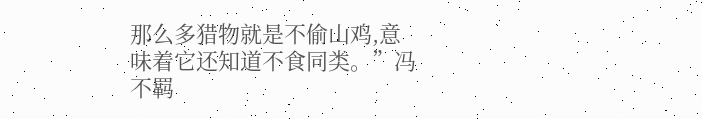那么多猎物就是不偷山鸡,意味着它还知道不食同类。”冯不羁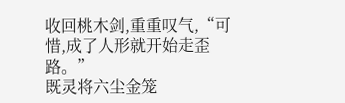收回桃木剑,重重叹气,“可惜,成了人形就开始走歪路。”
既灵将六尘金笼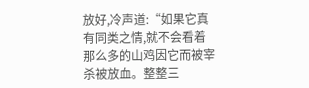放好,冷声道:“如果它真有同类之情,就不会看着那么多的山鸡因它而被宰杀被放血。整整三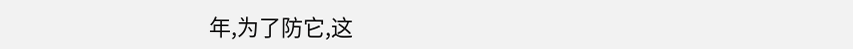年,为了防它,这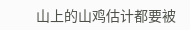山上的山鸡估计都要被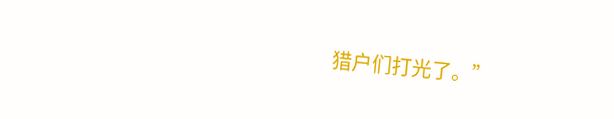猎户们打光了。”